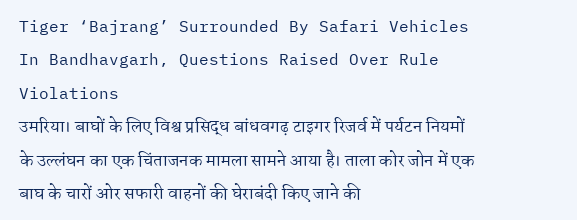Tiger ‘Bajrang’ Surrounded By Safari Vehicles In Bandhavgarh, Questions Raised Over Rule Violations
उमरिया। बाघों के लिए विश्व प्रसिद्ध बांधवगढ़ टाइगर रिजर्व में पर्यटन नियमों के उल्लंघन का एक चिंताजनक मामला सामने आया है। ताला कोर जोन में एक बाघ के चारों ओर सफारी वाहनों की घेराबंदी किए जाने की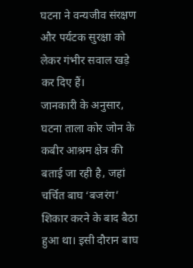घटना ने वन्यजीव संरक्षण और पर्यटक सुरक्षा को लेकर गंभीर सवाल खड़े कर दिए हैं।
जानकारी के अनुसार, घटना ताला कोर जोन के कबीर आश्रम क्षेत्र की बताई जा रही है, जहां चर्चित बाघ ‘बजरंग’ शिकार करने के बाद बैठा हुआ था। इसी दौरान बाघ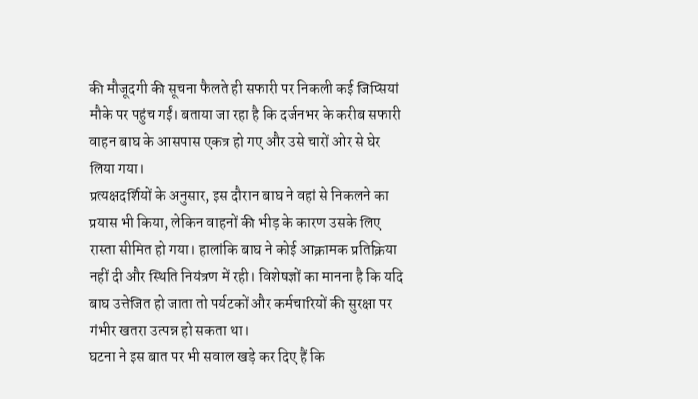की मौजूदगी की सूचना फैलते ही सफारी पर निकली कई जिप्सियां मौके पर पहुंच गईं। बताया जा रहा है कि दर्जनभर के करीब सफारी वाहन बाघ के आसपास एकत्र हो गए और उसे चारों ओर से घेर लिया गया।
प्रत्यक्षदर्शियों के अनुसार, इस दौरान बाघ ने वहां से निकलने का प्रयास भी किया, लेकिन वाहनों की भीड़ के कारण उसके लिए रास्ता सीमित हो गया। हालांकि बाघ ने कोई आक्रामक प्रतिक्रिया नहीं दी और स्थिति नियंत्रण में रही। विशेषज्ञों का मानना है कि यदि बाघ उत्तेजित हो जाता तो पर्यटकों और कर्मचारियों की सुरक्षा पर गंभीर खतरा उत्पन्न हो सकता था।
घटना ने इस बात पर भी सवाल खड़े कर दिए हैं कि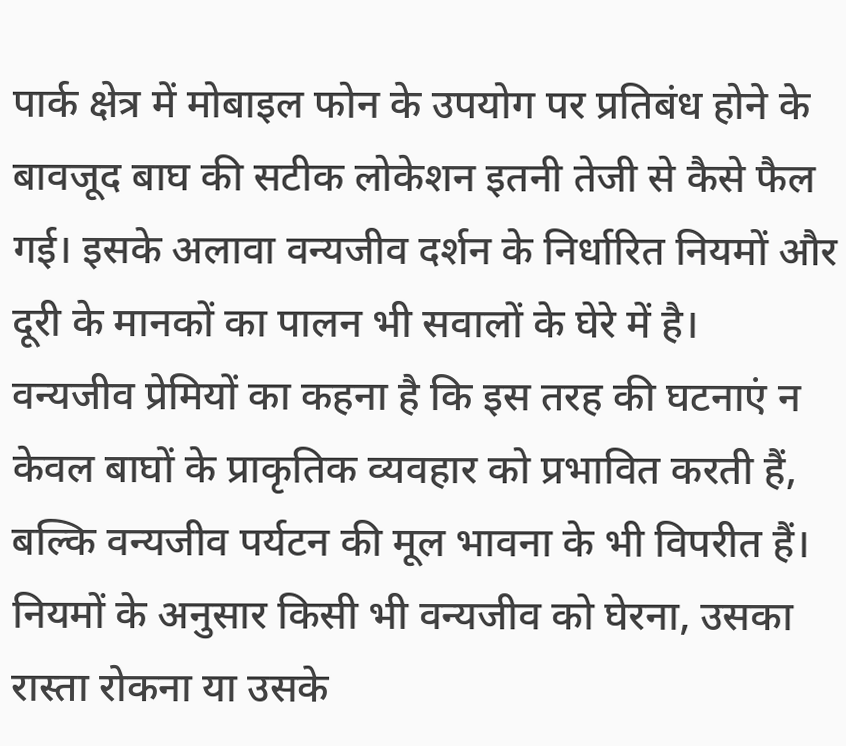पार्क क्षेत्र में मोबाइल फोन के उपयोग पर प्रतिबंध होने के बावजूद बाघ की सटीक लोकेशन इतनी तेजी से कैसे फैल गई। इसके अलावा वन्यजीव दर्शन के निर्धारित नियमों और दूरी के मानकों का पालन भी सवालों के घेरे में है।
वन्यजीव प्रेमियों का कहना है कि इस तरह की घटनाएं न केवल बाघों के प्राकृतिक व्यवहार को प्रभावित करती हैं, बल्कि वन्यजीव पर्यटन की मूल भावना के भी विपरीत हैं। नियमों के अनुसार किसी भी वन्यजीव को घेरना, उसका रास्ता रोकना या उसके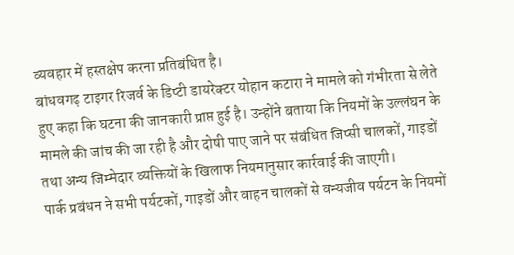व्यवहार में हस्तक्षेप करना प्रतिबंधित है।
बांधवगढ़ टाइगर रिजर्व के डिप्टी डायरेक्टर योहान कटारा ने मामले को गंभीरता से लेते हुए कहा कि घटना की जानकारी प्राप्त हुई है। उन्होंने बताया कि नियमों के उल्लंघन के मामले की जांच की जा रही है और दोषी पाए जाने पर संबंधित जिप्सी चालकों, गाइडों तथा अन्य जिम्मेदार व्यक्तियों के खिलाफ नियमानुसार कार्रवाई की जाएगी।
पार्क प्रबंधन ने सभी पर्यटकों, गाइडों और वाहन चालकों से वन्यजीव पर्यटन के नियमों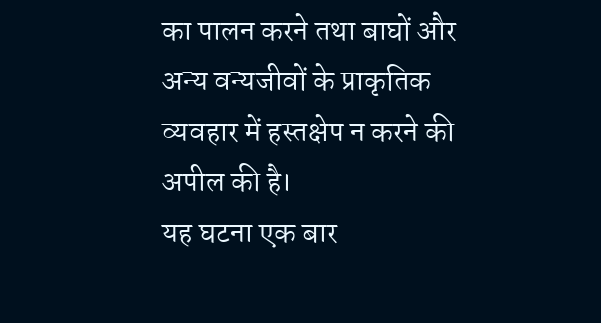का पालन करने तथा बाघों और अन्य वन्यजीवों के प्राकृतिक व्यवहार में हस्तक्षेप न करने की अपील की है।
यह घटना एक बार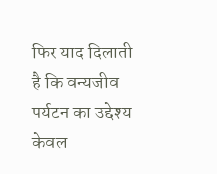फिर याद दिलाती है कि वन्यजीव पर्यटन का उद्देश्य केवल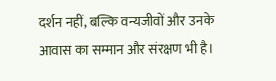दर्शन नहीं, बल्कि वन्यजीवों और उनके आवास का सम्मान और संरक्षण भी है।